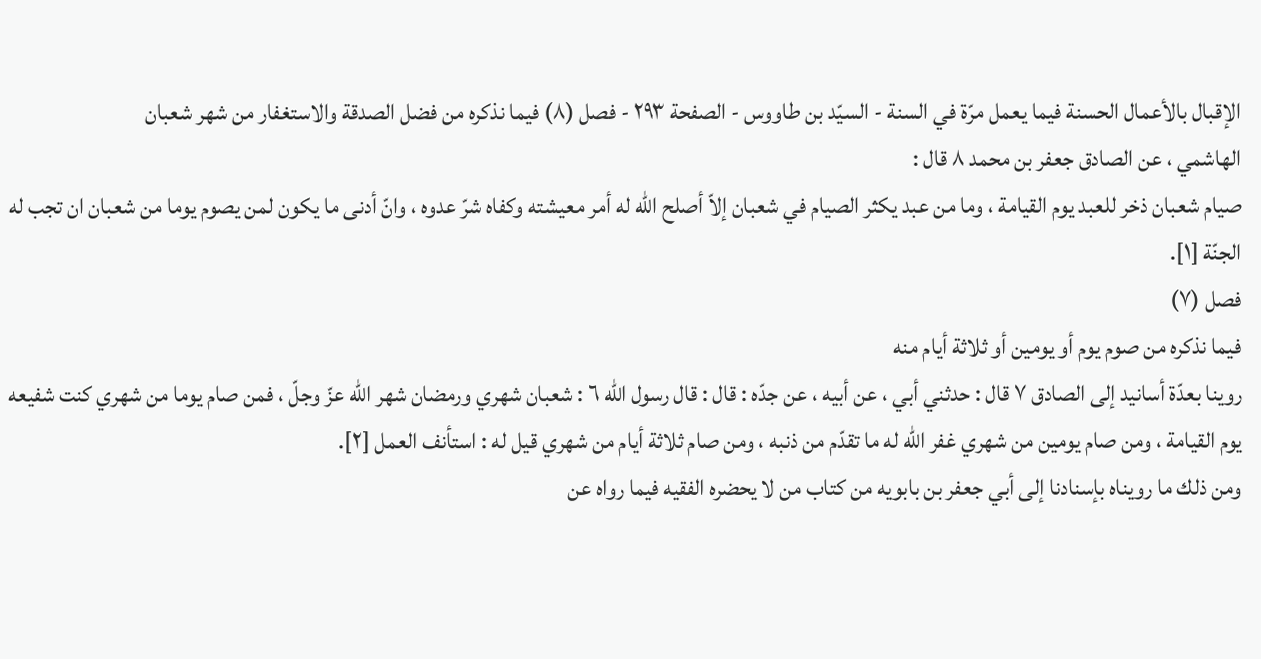الإقبال بالأعمال الحسنة فيما يعمل مرّة في السنة - السيّد بن طاووس - الصفحة ٢٩٣ - فصل (٨) فيما نذكره من فضل الصدقة والاستغفار من شهر شعبان
الهاشمي ، عن الصادق جعفر بن محمد ٨ قال :
صيام شعبان ذخر للعبد يوم القيامة ، وما من عبد يكثر الصيام في شعبان إلاّ أصلح الله له أمر معيشته وكفاه شرّ عدوه ، وانّ أدنى ما يكون لمن يصوم يوما من شعبان ان تجب له الجنّة [١].
فصل (٧)
فيما نذكره من صوم يوم أو يومين أو ثلاثة أيام منه
روينا بعدّة أسانيد إلى الصادق ٧ قال : حدثني أبي ، عن أبيه ، عن جدّه : قال : قال رسول الله ٦ : شعبان شهري ورمضان شهر الله عزّ وجلّ ، فمن صام يوما من شهري كنت شفيعه يوم القيامة ، ومن صام يومين من شهري غفر الله له ما تقدّم من ذنبه ، ومن صام ثلاثة أيام من شهري قيل له : استأنف العمل [٢].
ومن ذلك ما رويناه بإسنادنا إلى أبي جعفر بن بابويه من كتاب من لا يحضره الفقيه فيما رواه عن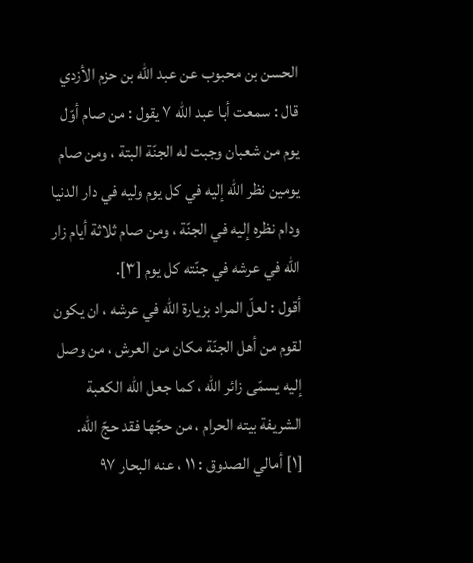الحسن بن محبوب عن عبد الله بن حزم الأزدي قال : سمعت أبا عبد الله ٧ يقول : من صام أوّل يوم من شعبان وجبت له الجنّة البتة ، ومن صام يومين نظر الله إليه في كل يوم وليه في دار الدنيا ودام نظره إليه في الجنّة ، ومن صام ثلاثة أيام زار الله في عرشه في جنّته كل يوم [٣].
أقول : لعلّ المراد بزيارة الله في عرشه ، ان يكون لقوم من أهل الجنّة مكان من العرش ، من وصل إليه يسمّى زائر الله ، كما جعل الله الكعبة الشريفة بيته الحرام ، من حجّها فقد حجّ الله.
[١] أمالي الصدوق : ١١ ، عنه البحار ٩٧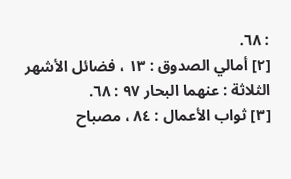: ٦٨.
[٢] أمالي الصدوق : ١٣ ، فضائل الأشهر الثلاثة : عنهما البحار ٩٧ : ٦٨.
[٣] ثواب الأعمال : ٨٤ ، مصباح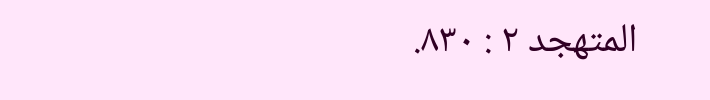المتهجد ٢ : ٨٣٠.